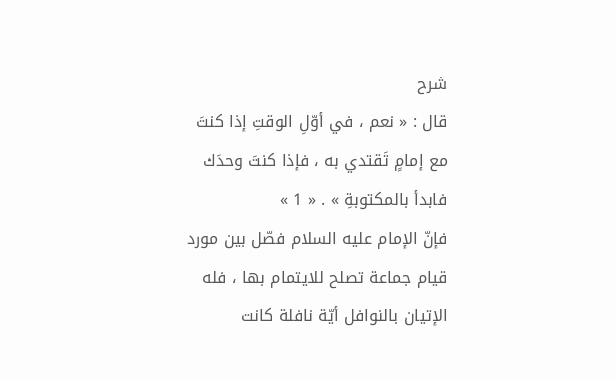شرح
قال : « نعم ، في أوّلِ الوقتِ إذا كنتَ مع إمامٍ تَقتدي به ، فإذا كنتَ وحدَك فابدأ بالمكتوبةِ » . « 1 »
فإنّ الإمام عليه السلام فصّل بين مورد قيام جماعة تصلح للايتمام بها ، فله الإتيان بالنوافل أيّة نافلة كانت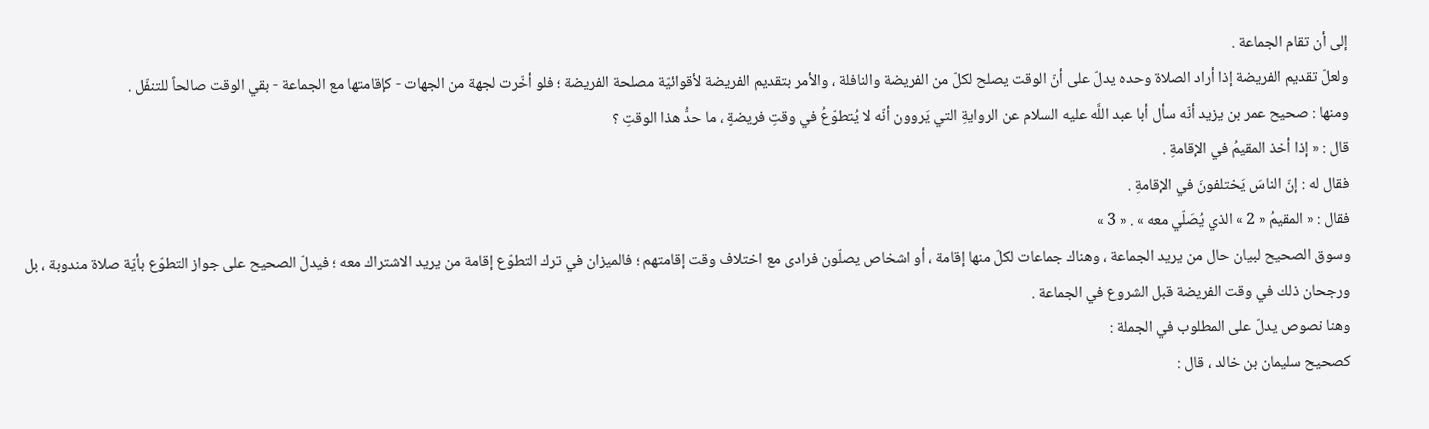إلى أن تقام الجماعة .
ولعلّ تقديم الفريضة إذا أراد الصلاة وحده يدلّ على أنّ الوقت يصلح لكلّ من الفريضة والنافلة ، والأمر بتقديم الفريضة لأقوائيّة مصلحة الفريضة ؛ فلو أخّرت لجهة من الجهات - كإقامتها مع الجماعة - بقي الوقت صالحاً للتنفّل .
ومنها : صحيح عمر بن يزيد أنّه سأل أبا عبد اللَّه عليه السلام عن الروايةِ التي يَروون أنّه لا يُتطوّعُ في وقتِ فريضةٍ ، ما حدُّ هذا الوقتِ ؟
قال : « إذا أخذ المقيمُ في الإقامةِ .
فقال له : إنّ الناسَ يَختلفونَ في الإقامةِ .
فقال : « المقيمُ « 2 » الذي يُصَلّي معه » . « 3 »
وسوق الصحيح لبيان حال من يريد الجماعة ، وهناك جماعات لكلّ منها إقامة ، أو اشخاص يصلّون فرادى مع اختلاف وقت إقامتهم ؛ فالميزان في ترك التطوّع إقامة من يريد الاشتراك معه ؛ فيدلّ الصحيح على جواز التطوّع بأيّة صلاة مندوبة ، بل ورجحان ذلك في وقت الفريضة قبل الشروع في الجماعة .
وهنا نصوص يدلّ على المطلوب في الجملة :
كصحيح سليمان بن خالد ، قال :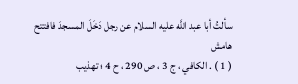سألتُ أبا عبد اللَّه عليه السلام عن رجل دَخَلَ المسجدَ فافتتح
هامش
( 1 ) . الكافي ، ج 3 ، ص 290 ، ح 4 ؛ تهذيب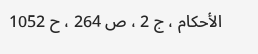الأحكام ، ج 2 ، ص 264 ، ح 1052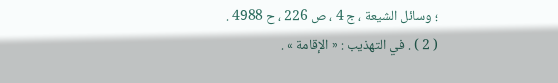؛ وسائل الشيعة ، ج 4 ، ص 226 ، ح 4988 .
( 2 ) . في التهذيب : « الإقامة » .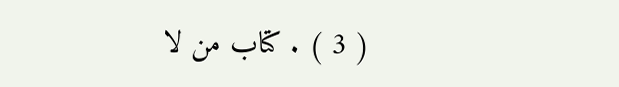( 3 ) . كتاب من لا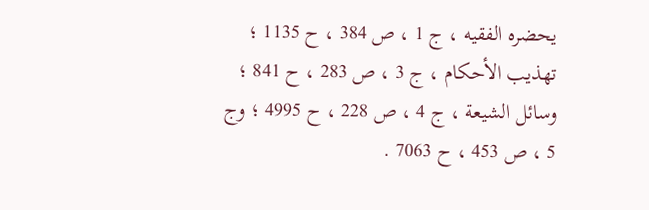يحضره الفقيه ، ج 1 ، ص 384 ، ح 1135 ؛ تهذيب الأحكام ، ج 3 ، ص 283 ، ح 841 ؛ وسائل الشيعة ، ج 4 ، ص 228 ، ح 4995 ؛ وج 5 ، ص 453 ، ح 7063 .